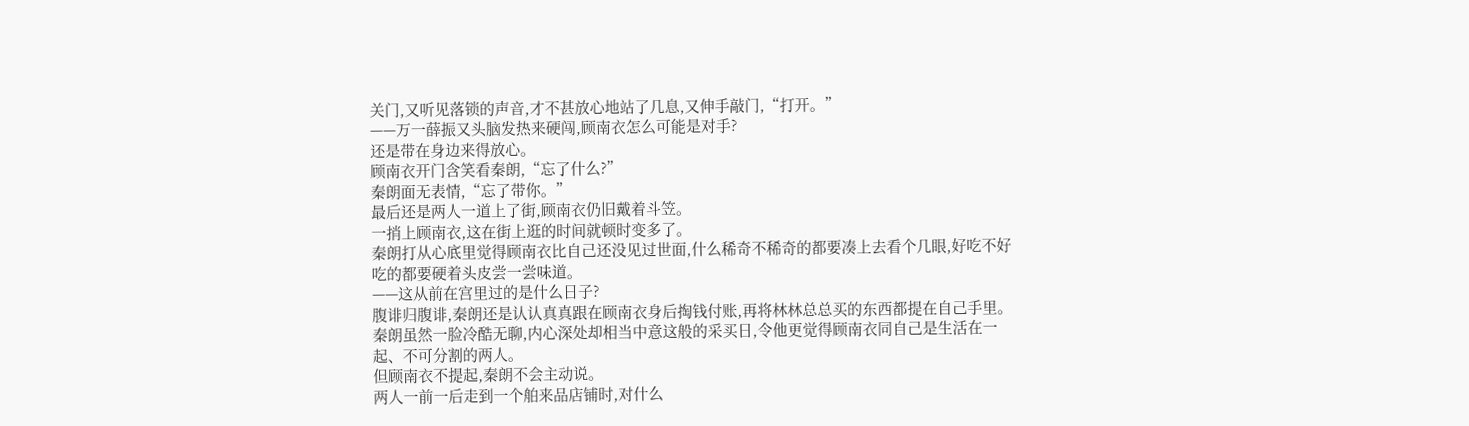关门,又听见落锁的声音,才不甚放心地站了几息,又伸手敲门,“打开。”
——万一薛振又头脑发热来硬闯,顾南衣怎么可能是对手?
还是带在身边来得放心。
顾南衣开门含笑看秦朗,“忘了什么?”
秦朗面无表情,“忘了带你。”
最后还是两人一道上了街,顾南衣仍旧戴着斗笠。
一捎上顾南衣,这在街上逛的时间就顿时变多了。
秦朗打从心底里觉得顾南衣比自己还没见过世面,什么稀奇不稀奇的都要凑上去看个几眼,好吃不好吃的都要硬着头皮尝一尝味道。
——这从前在宫里过的是什么日子?
腹诽归腹诽,秦朗还是认认真真跟在顾南衣身后掏钱付账,再将林林总总买的东西都提在自己手里。
秦朗虽然一脸冷酷无聊,内心深处却相当中意这般的采买日,令他更觉得顾南衣同自己是生活在一起、不可分割的两人。
但顾南衣不提起,秦朗不会主动说。
两人一前一后走到一个舶来品店铺时,对什么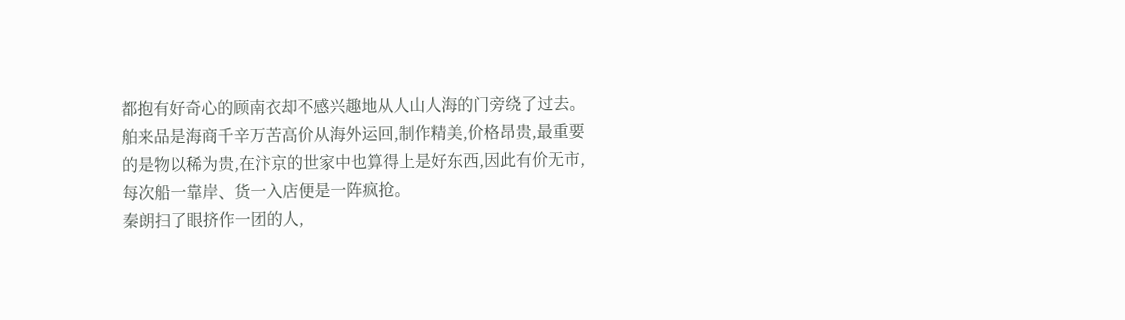都抱有好奇心的顾南衣却不感兴趣地从人山人海的门旁绕了过去。
舶来品是海商千辛万苦高价从海外运回,制作精美,价格昂贵,最重要的是物以稀为贵,在汴京的世家中也算得上是好东西,因此有价无市,每次船一靠岸、货一入店便是一阵疯抢。
秦朗扫了眼挤作一团的人,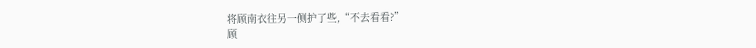将顾南衣往另一侧护了些,“不去看看?”
顾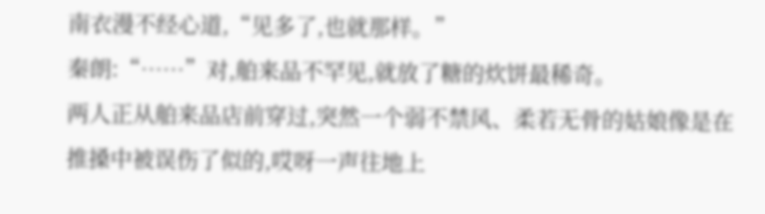南衣漫不经心道,“见多了,也就那样。”
秦朗:“……”对,舶来品不罕见,就放了糖的炊饼最稀奇。
两人正从舶来品店前穿过,突然一个弱不禁风、柔若无骨的姑娘像是在推搡中被误伤了似的,哎呀一声往地上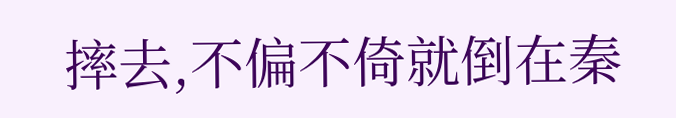摔去,不偏不倚就倒在秦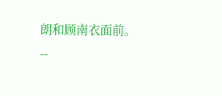朗和顾南衣面前。
--